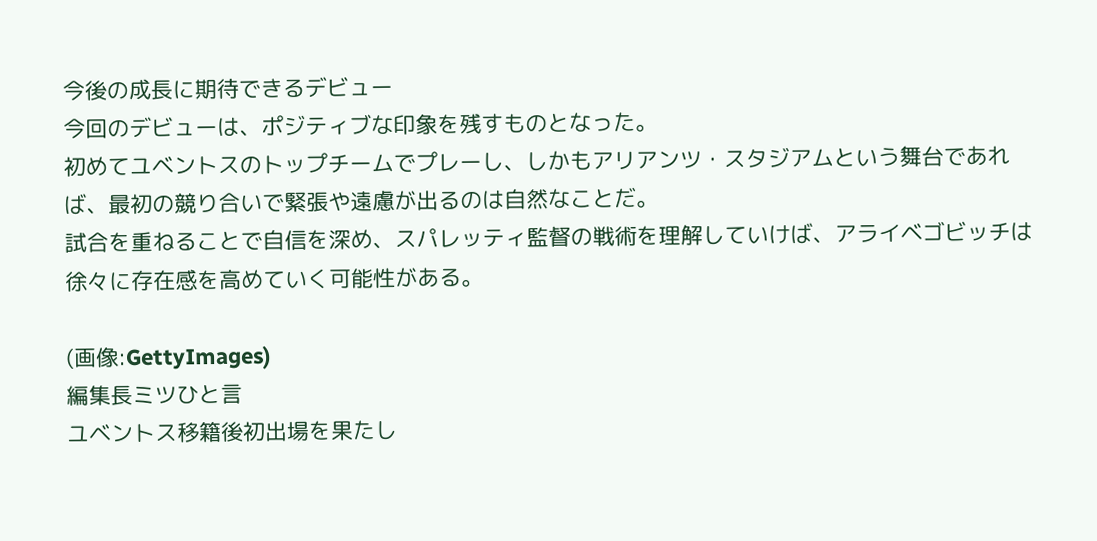今後の成長に期待できるデビュー
今回のデビューは、ポジティブな印象を残すものとなった。
初めてユベントスのトップチームでプレーし、しかもアリアンツ・スタジアムという舞台であれば、最初の競り合いで緊張や遠慮が出るのは自然なことだ。
試合を重ねることで自信を深め、スパレッティ監督の戦術を理解していけば、アライベゴビッチは徐々に存在感を高めていく可能性がある。

(画像:GettyImages)
編集長ミツひと言
ユベントス移籍後初出場を果たし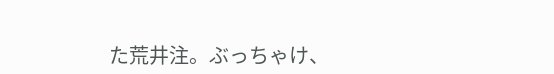た荒井注。ぶっちゃけ、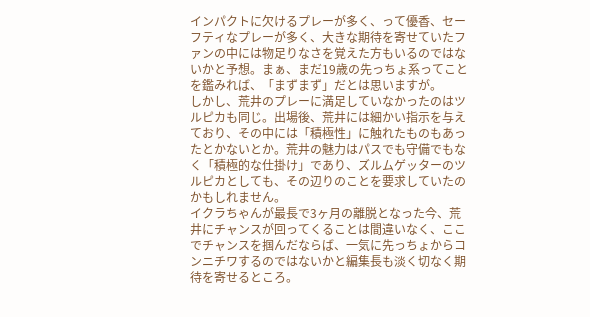インパクトに欠けるプレーが多く、って優香、セーフティなプレーが多く、大きな期待を寄せていたファンの中には物足りなさを覚えた方もいるのではないかと予想。まぁ、まだ19歳の先っちょ系ってことを鑑みれば、「まずまず」だとは思いますが。
しかし、荒井のプレーに満足していなかったのはツルピカも同じ。出場後、荒井には細かい指示を与えており、その中には「積極性」に触れたものもあったとかないとか。荒井の魅力はパスでも守備でもなく「積極的な仕掛け」であり、ズルムゲッターのツルピカとしても、その辺りのことを要求していたのかもしれません。
イクラちゃんが最長で3ヶ月の離脱となった今、荒井にチャンスが回ってくることは間違いなく、ここでチャンスを掴んだならば、一気に先っちょからコンニチワするのではないかと編集長も淡く切なく期待を寄せるところ。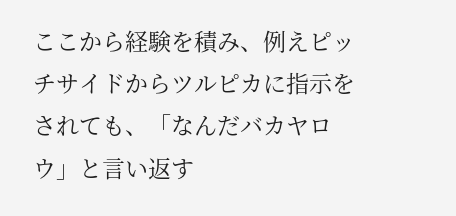ここから経験を積み、例えピッチサイドからツルピカに指示をされても、「なんだバカヤロウ」と言い返す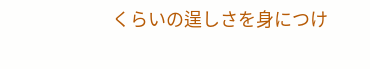くらいの逞しさを身につけ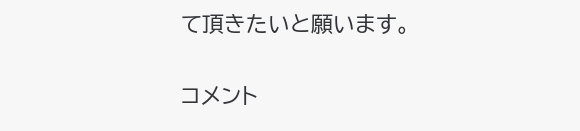て頂きたいと願います。


コメント